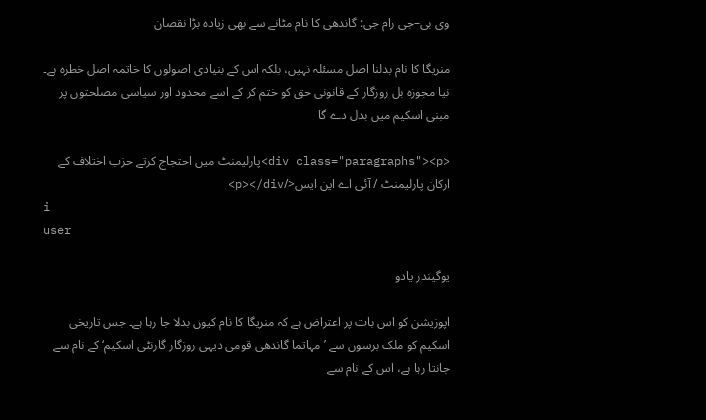وی بی–جی رام جی: گاندھی کا نام مٹانے سے بھی زیادہ بڑا نقصان

منریگا کا نام بدلنا اصل مسئلہ نہیں، بلکہ اس کے بنیادی اصولوں کا خاتمہ اصل خطرہ ہے۔ نیا مجوزہ بل روزگار کے قانونی حق کو ختم کر کے اسے محدود اور سیاسی مصلحتوں پر مبنی اسکیم میں بدل دے گا

<div class="paragraphs"><p>پارلیمنٹ میں احتجاج کرتے حزب اختلاف کے ارکان پارلیمنٹ / آئی اے این ایس</p></div>
i
user

یوگیندر یادو

اپوزیشن کو اس بات پر اعتراض ہے کہ منریگا کا نام کیوں بدلا جا رہا ہے۔ جس تاریخی اسکیم کو ملک برسوں سے ’مہاتما گاندھی قومی دیہی روزگار گارنٹی اسکیم‘ کے نام سے جانتا رہا ہے، اس کے نام سے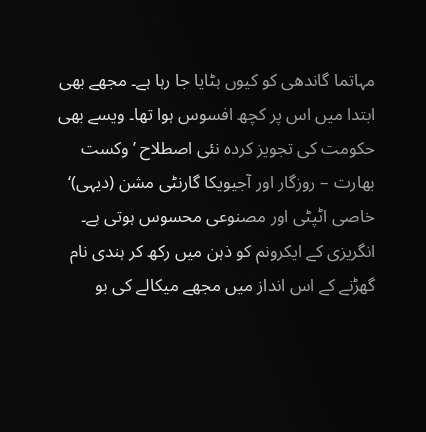مہاتما گاندھی کو کیوں ہٹایا جا رہا ہے۔ مجھے بھی ابتدا میں اس پر کچھ افسوس ہوا تھا۔ ویسے بھی حکومت کی تجویز کردہ نئی اصطلاح ’وکست بھارت – روزگار اور آجیویکا گارنٹی مشن (دیہی)‘ خاصی اٹپٹی اور مصنوعی محسوس ہوتی ہے۔ انگریزی کے ایکرونم کو ذہن میں رکھ کر ہندی نام گھڑنے کے اس انداز میں مجھے میکالے کی بو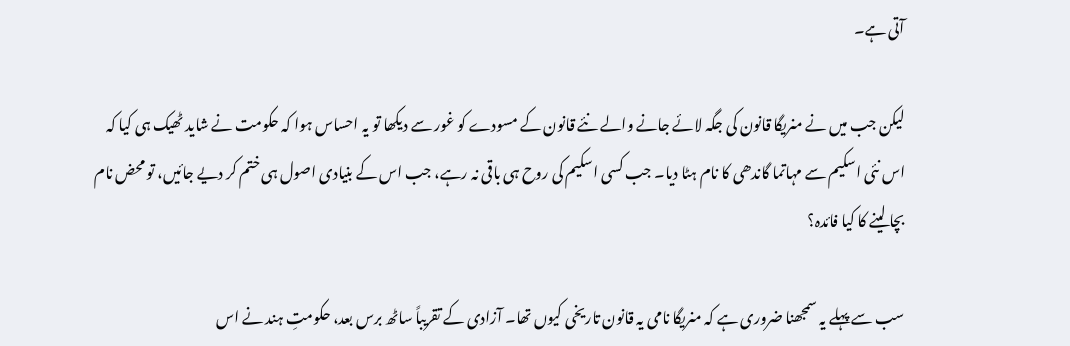آتی ہے۔

لیکن جب میں نے منریگا قانون کی جگہ لائے جانے والے نئے قانون کے مسودے کو غور سے دیکھا تو یہ احساس ہوا کہ حکومت نے شاید ٹھیک ہی کیا کہ اس نئی اسکیم سے مہاتما گاندھی کا نام ہٹا دیا۔ جب کسی اسکیم کی روح ہی باقی نہ رہے، جب اس کے بنیادی اصول ہی ختم کر دیے جائیں، تو محض نام بچا لینے کا کیا فائدہ؟

سب سے پہلے یہ سمجھنا ضروری ہے کہ منریگا نامی یہ قانون تاریخی کیوں تھا۔ آزادی کے تقریباً ساٹھ برس بعد، حکومتِ ہند نے اس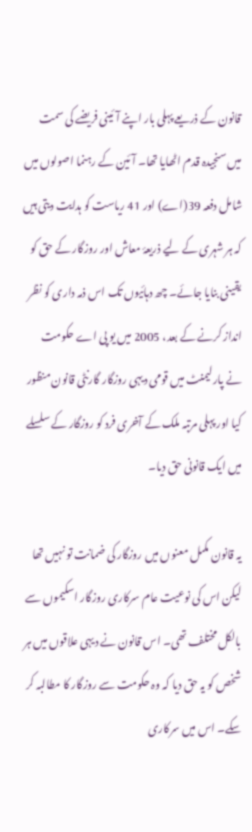قانون کے ذریعے پہلی بار اپنے آئینی فریضے کی سمت میں سنجیدہ قدم اٹھایا تھا۔ آئین کے رہنما اصولوں میں شامل دفعہ 39(اے) اور 41 ریاست کو ہدایت دیتی ہیں کہ ہر شہری کے لیے ذریعۂ معاش اور روزگار کے حق کو یقینی بنایا جائے۔ چھ دہائیوں تک اس ذمہ داری کو نظر انداز کرنے کے بعد، 2005 میں یو پی اے حکومت نے پارلیمنٹ میں قومی دیہی روزگار گارنٹی قانون منظور کیا اور پہلی مرتبہ ملک کے آخری فرد کو روزگار کے سلسلے میں ایک قانونی حق دیا۔

یہ قانون مکمل معنوں میں روزگار کی ضمانت تو نہیں تھا لیکن اس کی نوعیت عام سرکاری روزگار اسکیموں سے بالکل مختلف تھی۔ اس قانون نے دیہی علاقوں میں ہر شخص کو یہ حق دیا کہ وہ حکومت سے روزگار کا مطالبہ کر سکے۔ اس میں سرکاری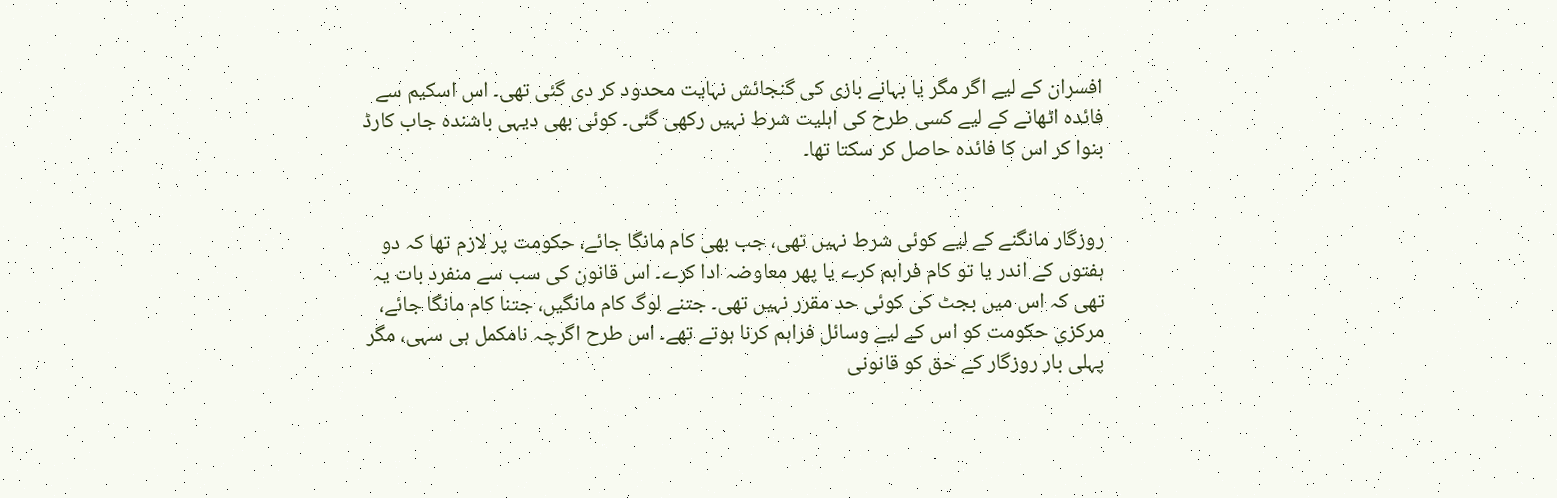افسران کے لیے اگر مگر یا بہانے بازی کی گنجائش نہایت محدود کر دی گئی تھی۔ اس اسکیم سے فائدہ اٹھانے کے لیے کسی طرح کی اہلیت شرط نہیں رکھی گئی۔ کوئی بھی دیہی باشندہ جاب کارڈ بنوا کر اس کا فائدہ حاصل کر سکتا تھا۔


روزگار مانگنے کے لیے کوئی شرط نہیں تھی، جب بھی کام مانگا جائے، حکومت پر لازم تھا کہ دو ہفتوں کے اندر یا تو کام فراہم کرے یا پھر معاوضہ ادا کرے۔ اس قانون کی سب سے منفرد بات یہ تھی کہ اس میں بجٹ کی کوئی حد مقرر نہیں تھی۔ جتنے لوگ کام مانگیں، جتنا کام مانگا جائے، مرکزی حکومت کو اس کے لیے وسائل فراہم کرنا ہوتے تھے۔ اس طرح اگرچہ نامکمل ہی سہی، مگر پہلی بار روزگار کے حق کو قانونی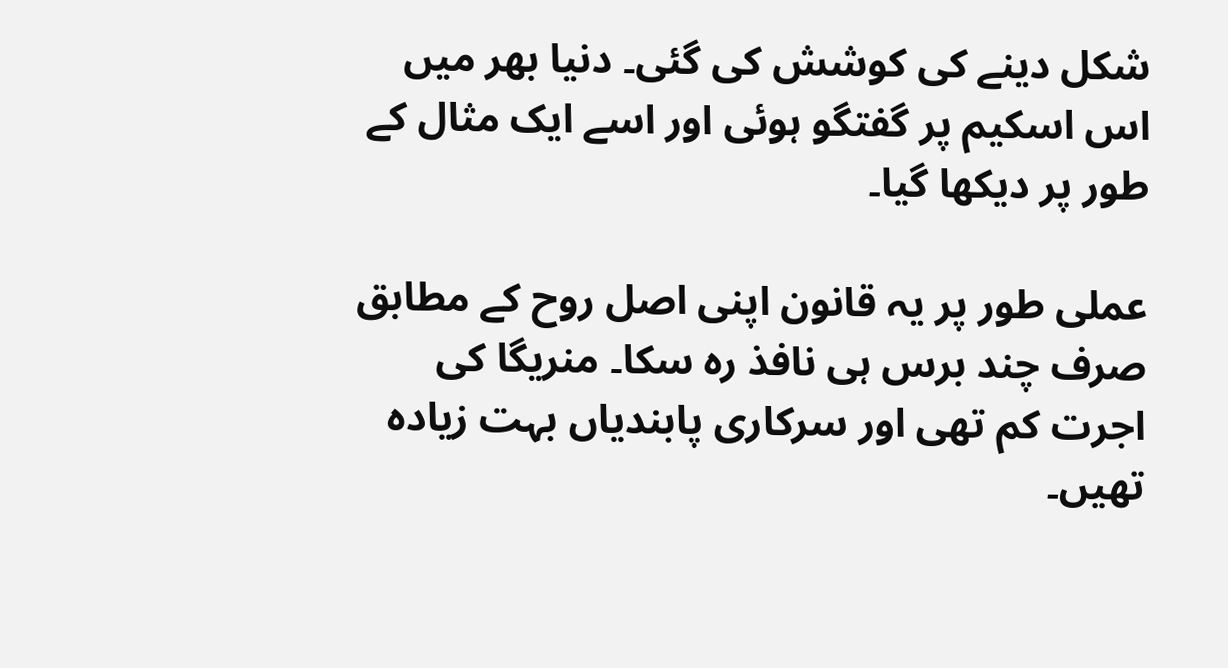شکل دینے کی کوشش کی گئی۔ دنیا بھر میں اس اسکیم پر گفتگو ہوئی اور اسے ایک مثال کے طور پر دیکھا گیا۔

عملی طور پر یہ قانون اپنی اصل روح کے مطابق صرف چند برس ہی نافذ رہ سکا۔ منریگا کی اجرت کم تھی اور سرکاری پابندیاں بہت زیادہ تھیں۔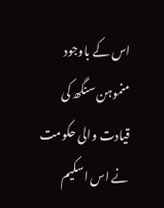اس کے باوجود منموہن سنگھ کی قیادت والی حکومت نے اس اسکیم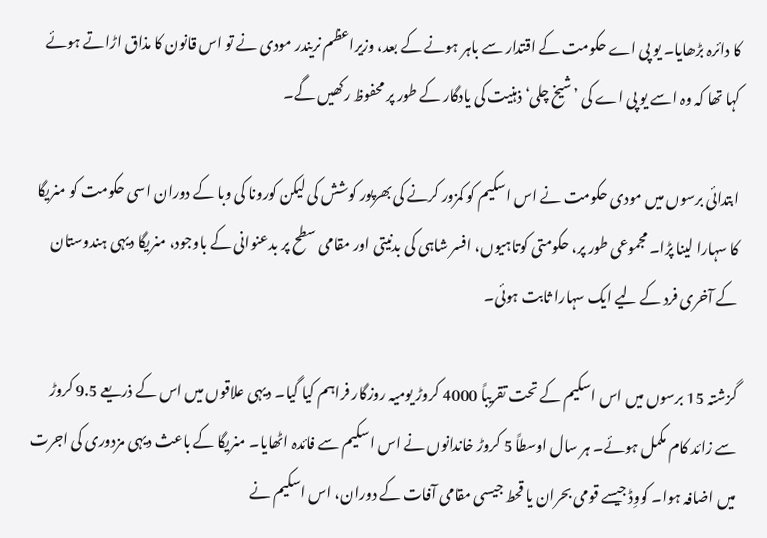کا دائرہ بڑھایا۔ یو پی اے حکومت کے اقتدار سے باہر ہونے کے بعد، وزیراعظم نریندر مودی نے تو اس قانون کا مذاق اڑاتے ہوئے کہا تھا کہ وہ اسے یو پی اے کی ’شیخ چلی‘ ذہنیت کی یادگار کے طور پر محفوظ رکھیں گے۔

ابتدائی برسوں میں مودی حکومت نے اس اسکیم کو کمزور کرنے کی بھرپور کوشش کی لیکن کورونا کی وبا کے دوران اسی حکومت کو منریگا کا سہارا لینا پڑا۔ مجموعی طور پر، حکومتی کوتاہیوں، افسر شاہی کی بدنیتی اور مقامی سطح پر بدعنوانی کے باوجود، منریگا دیہی ہندوستان کے آخری فرد کے لیے ایک سہارا ثابت ہوئی۔

گزشتہ 15 برسوں میں اس اسکیم کے تحت تقریباً 4000 کروڑ یومیہ روزگار فراہم کیا گیا۔ دیہی علاقوں میں اس کے ذریعے 9.5 کروڑ سے زائد کام مکمل ہوئے۔ ہر سال اوسطاً 5 کروڑ خاندانوں نے اس اسکیم سے فائدہ اٹھایا۔ منریگا کے باعث دیہی مزدوری کی اجرت میں اضافہ ہوا۔ کووِڈ جیسے قومی بحران یا قحط جیسی مقامی آفات کے دوران، اس اسکیم نے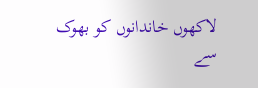لاکھوں خاندانوں کو بھوک سے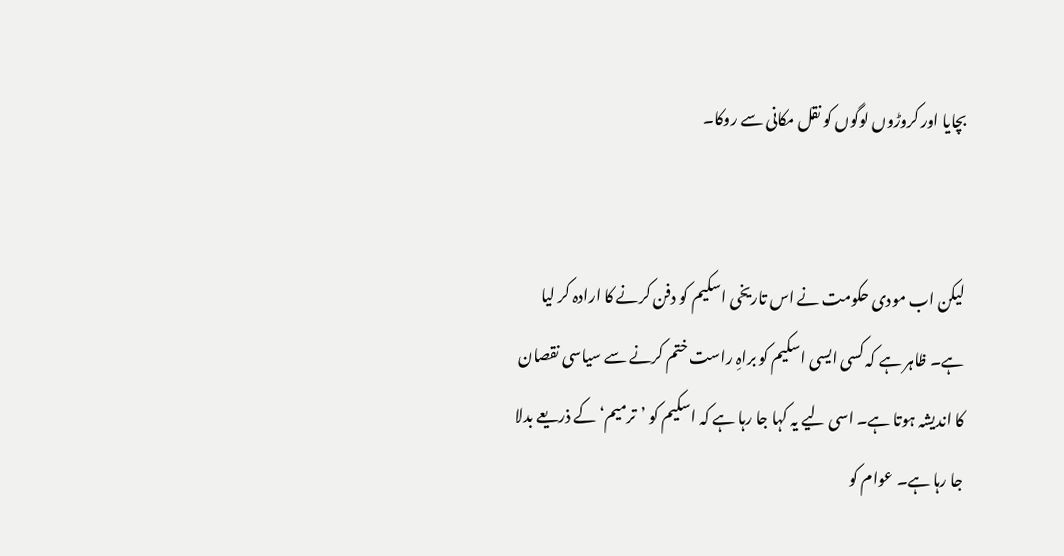بچایا اور کروڑوں لوگوں کو نقل مکانی سے روکا۔


لیکن اب مودی حکومت نے اس تاریخی اسکیم کو دفن کرنے کا ارادہ کر لیا ہے۔ ظاہر ہے کہ کسی ایسی اسکیم کو براہِ راست ختم کرنے سے سیاسی نقصان کا اندیشہ ہوتا ہے۔ اسی لیے یہ کہا جا رہا ہے کہ اسکیم کو ’ترمیم‘ کے ذریعے بدلا جا رہا ہے۔ عوام کو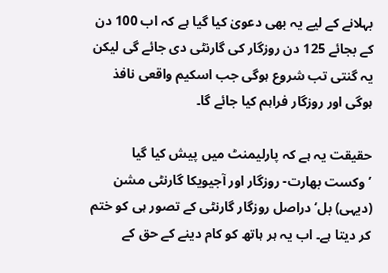بہلانے کے لیے یہ بھی دعویٰ کیا گیا ہے کہ اب 100 دن کے بجائے 125 دن روزگار کی گارنٹی دی جائے گی لیکن یہ گنتی تب شروع ہوگی جب اسکیم واقعی نافذ ہوگی اور روزگار فراہم کیا جائے گا۔

حقیقت یہ ہے کہ پارلیمنٹ میں پیش کیا گیا ’وکست بھارت- روزگار اور آجیویکا گارنٹی مشن (دیہی) بل‘ دراصل روزگار گارنٹی کے تصور ہی کو ختم کر دیتا ہے۔ اب یہ ہر ہاتھ کو کام دینے کے حق کے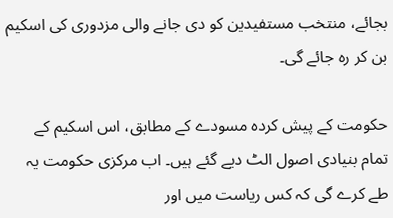بجائے، منتخب مستفیدین کو دی جانے والی مزدوری کی اسکیم بن کر رہ جائے گی۔

حکومت کے پیش کردہ مسودے کے مطابق، اس اسکیم کے تمام بنیادی اصول الٹ دیے گئے ہیں۔ اب مرکزی حکومت یہ طے کرے گی کہ کس ریاست میں اور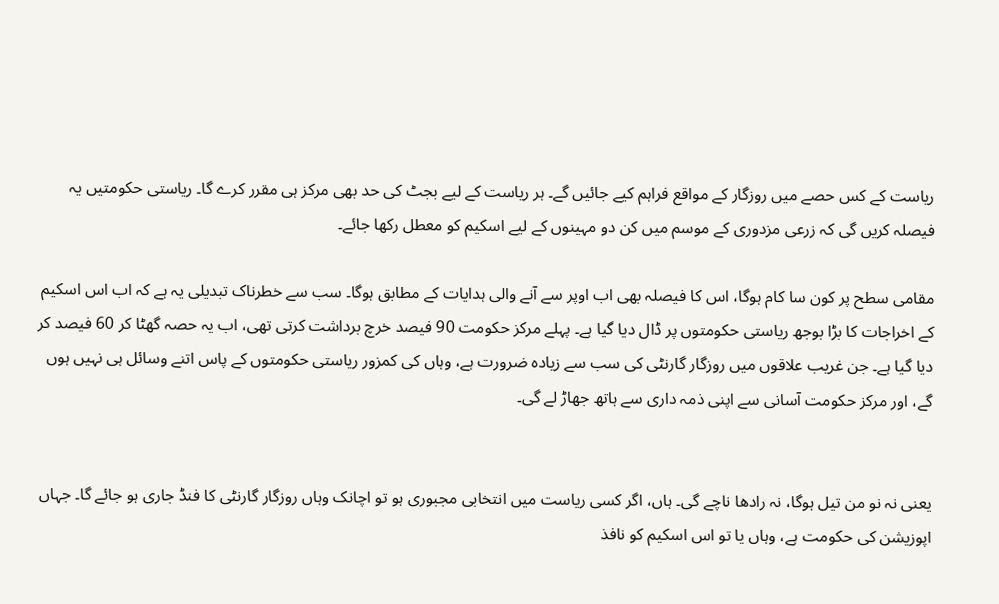ریاست کے کس حصے میں روزگار کے مواقع فراہم کیے جائیں گے۔ ہر ریاست کے لیے بجٹ کی حد بھی مرکز ہی مقرر کرے گا۔ ریاستی حکومتیں یہ فیصلہ کریں گی کہ زرعی مزدوری کے موسم میں کن دو مہینوں کے لیے اسکیم کو معطل رکھا جائے۔

مقامی سطح پر کون سا کام ہوگا، اس کا فیصلہ بھی اب اوپر سے آنے والی ہدایات کے مطابق ہوگا۔ سب سے خطرناک تبدیلی یہ ہے کہ اب اس اسکیم کے اخراجات کا بڑا بوجھ ریاستی حکومتوں پر ڈال دیا گیا ہے۔ پہلے مرکز حکومت 90 فیصد خرچ برداشت کرتی تھی، اب یہ حصہ گھٹا کر 60 فیصد کر دیا گیا ہے۔ جن غریب علاقوں میں روزگار گارنٹی کی سب سے زیادہ ضرورت ہے، وہاں کی کمزور ریاستی حکومتوں کے پاس اتنے وسائل ہی نہیں ہوں گے، اور مرکز حکومت آسانی سے اپنی ذمہ داری سے ہاتھ جھاڑ لے گی۔


یعنی نہ نو من تیل ہوگا، نہ رادھا ناچے گی۔ ہاں، اگر کسی ریاست میں انتخابی مجبوری ہو تو اچانک وہاں روزگار گارنٹی کا فنڈ جاری ہو جائے گا۔ جہاں اپوزیشن کی حکومت ہے، وہاں یا تو اس اسکیم کو نافذ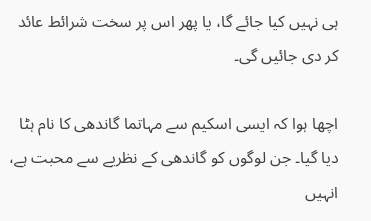ہی نہیں کیا جائے گا، یا پھر اس پر سخت شرائط عائد کر دی جائیں گی۔

اچھا ہوا کہ ایسی اسکیم سے مہاتما گاندھی کا نام ہٹا دیا گیا۔ جن لوگوں کو گاندھی کے نظریے سے محبت ہے، انہیں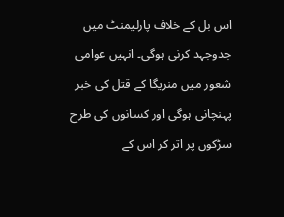اس بل کے خلاف پارلیمنٹ میں جدوجہد کرنی ہوگی۔ انہیں عوامی شعور میں منریگا کے قتل کی خبر پہنچانی ہوگی اور کسانوں کی طرح سڑکوں پر اتر کر اس کے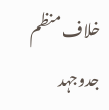خلاف منظم جدوجہد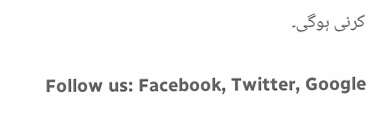کرنی ہوگی۔

Follow us: Facebook, Twitter, Google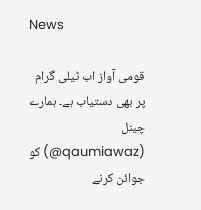News

قومی آواز اب ٹیلی گرام پر بھی دستیاب ہے۔ ہمارے چینل (qaumiawaz@) کو جوائن کرنے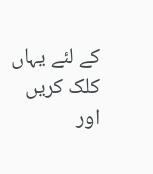کے لئے یہاں کلک کریں اور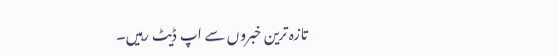تازہ ترین خبروں سے اپ ڈیٹ رہیں۔